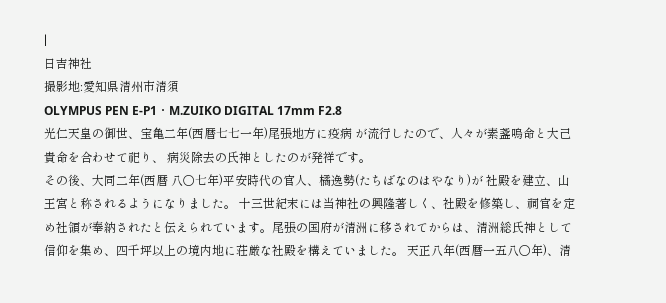|
日吉神社
撮影地:愛知県清州市清須
OLYMPUS PEN E-P1・M.ZUIKO DIGITAL 17mm F2.8
光仁天皇の御世、宝亀二年(西暦七七一年)尾張地方に疫病 が流行したので、人々が素盞嗚命と大己貴命を合わせて祀り、 病災除去の氏神としたのが発祥です。
その後、大同二年(西暦 八〇七年)平安時代の官人、橘逸勢(たちばなのはやなり)が 社殿を建立、山王宮と称されるようになりました。 十三世紀末には当神社の興隆著しく、社殿を修築し、祠官を定め社領が奉納されたと伝えられています。尾張の国府が清洲に移されてからは、清洲総氏神として信仰を集め、四千坪以上の境内地に荘厳な社殿を構えていました。 天正八年(西暦一五八〇年)、清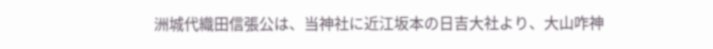洲城代織田信張公は、当神社に近江坂本の日吉大社より、大山咋神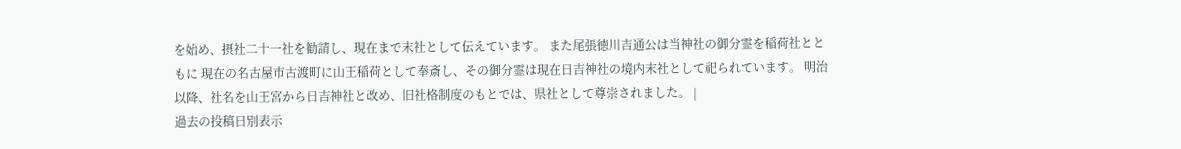を始め、摂社二十一社を勧請し、現在まで末社として伝えています。 また尾張徳川吉通公は当神社の御分霊を稲荷社とともに 現在の名古屋市古渡町に山王稲荷として奉斎し、その御分霊は現在日吉神社の境内末社として祀られています。 明治以降、社名を山王宮から日吉神社と改め、旧社格制度のもとでは、県社として尊崇されました。 |
過去の投稿日別表示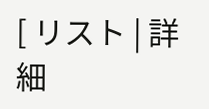[ リスト | 詳細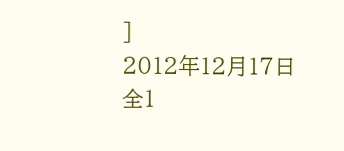]
2012年12月17日
全1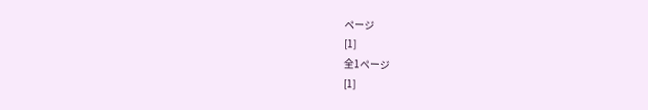ページ
[1]
全1ページ
[1]